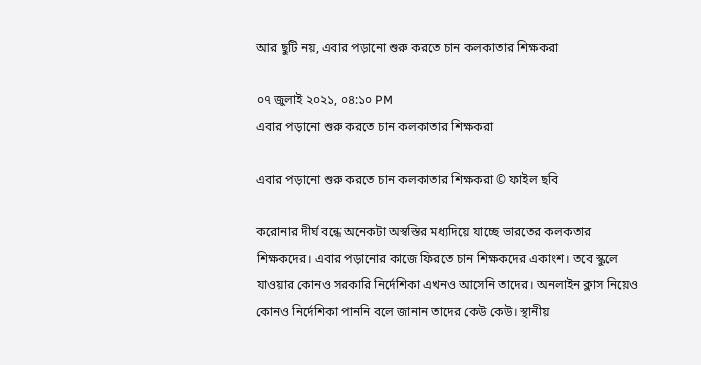আর ছুটি নয়, এবার পড়ানো শুরু করতে চান কলকাতার শিক্ষকরা

০৭ জুলাই ২০২১, ০৪:১০ PM
এবার পড়ানো শুরু করতে চান কলকাতার শিক্ষকরা

এবার পড়ানো শুরু করতে চান কলকাতার শিক্ষকরা © ফাইল ছবি

করোনার দীর্ঘ বন্ধে অনেকটা অস্বস্তির মধ্যদিয়ে যাচ্ছে ভারতের কলকতার শিক্ষকদের। এবার পড়ানোর কাজে ফিরতে চান শিক্ষকদের একাংশ। তবে স্কুলে যাওয়ার কোনও সরকারি নির্দেশিকা এখনও আসেনি তাদের। অনলাইন ক্লাস নিয়েও কোনও নির্দেশিকা পাননি বলে জানান তাদের কেউ কেউ। স্থানীয়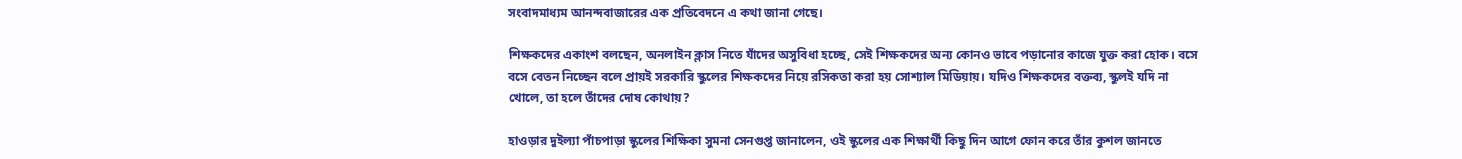সংবাদমাধ্যম আনন্দবাজারের এক প্রতিবেদনে এ কথা জানা গেছে।

শিক্ষকদের একাংশ বলছেন, অনলাইন ক্লাস নিতে যাঁদের অসুবিধা হচ্ছে, সেই শিক্ষকদের অন্য কোনও ভাবে পড়ানোর কাজে যুক্ত করা হোক। বসে বসে বেতন নিচ্ছেন বলে প্রায়ই সরকারি স্কুলের শিক্ষকদের নিয়ে রসিকতা করা হয় সোশ্যাল মিডিয়ায়। যদিও শিক্ষকদের বক্তব্য, স্কুলই যদি না খোলে, তা হলে তাঁদের দোষ কোথায়?

হাওড়ার দুইল্যা পাঁচপাড়া স্কুলের শিক্ষিকা সুমনা সেনগুপ্ত জানালেন, ওই স্কুলের এক শিক্ষার্থী কিছু দিন আগে ফোন করে তাঁর কুশল জানতে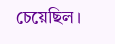চেয়েছিল।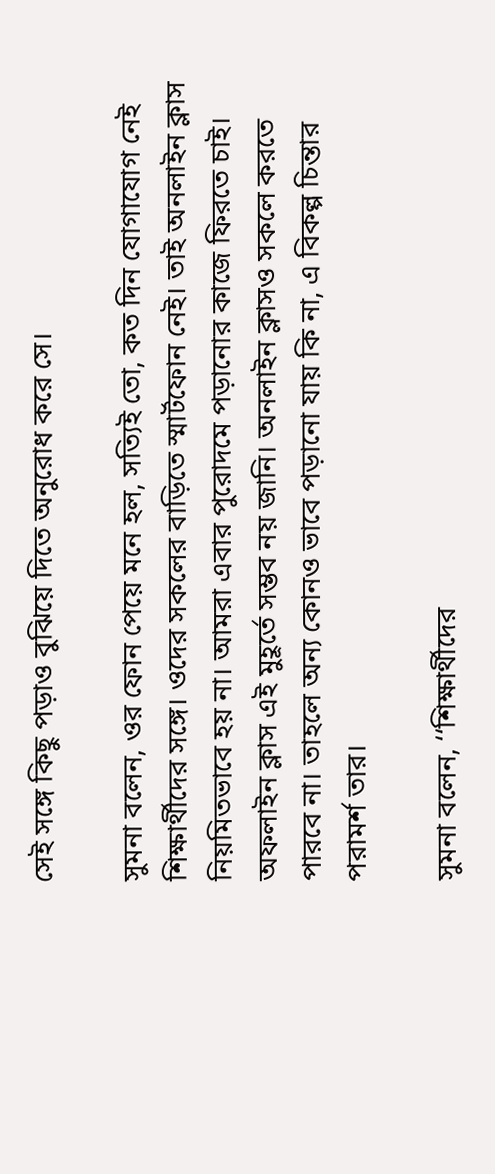সেই সঙ্গে কিছু পড়াও বুঝিয়ে দিতে অনুরোধ করে সে।

সুমনা বলেন, ওর ফোন পেয়ে মনে হল, সত্যিই তো, কত দিন যোগাযোগ নেই শিক্ষার্থীদের সঙ্গে। ওদের সকলের বাড়িতে স্মার্টফোন নেই। তাই অনলাইন ক্লাস নিয়মিতভাবে হয় না। আমরা এবার পুরোদমে পড়ানোর কাজে ফিরতে চাই। অফলাইন ক্লাস এই মুহূর্তে সম্ভব নয় জানি। অনলাইন ক্লাসও সকলে করতে পারবে না। তাহলে অন্য কোনও ভাবে পড়ানো যায় কি না, এ বিকল্প চিন্তার পরামর্শ তার।

সুমনা বলেন, ‘‘শিক্ষার্থীদের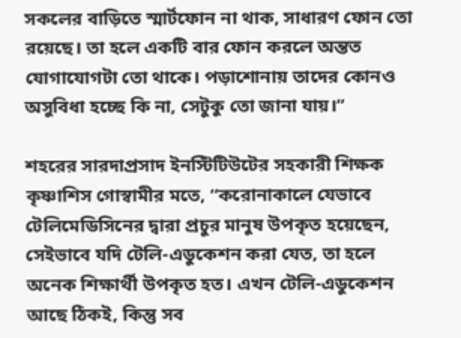সকলের বাড়িতে স্মার্টফোন না থাক, সাধারণ ফোন তো রয়েছে। তা হলে একটি বার ফোন করলে অন্তত যোগাযোগটা তো থাকে। পড়াশোনায় তাদের কোনও অসুবিধা হচ্ছে কি না, সেটুকু তো জানা যায়।’’

শহরের সারদাপ্রসাদ ইনস্টিটিউটের সহকারী শিক্ষক কৃষ্ণাশিস গোস্বামীর মতে, “করোনাকালে যেভাবে টেলিমেডিসিনের দ্বারা প্রচুর মানুষ উপকৃত হয়েছেন, সেইভাবে যদি টেলি-এডুকেশন করা যেত, তা হলে অনেক শিক্ষার্থী উপকৃত হত। এখন টেলি-এডুকেশন আছে ঠিকই, কিন্তু সব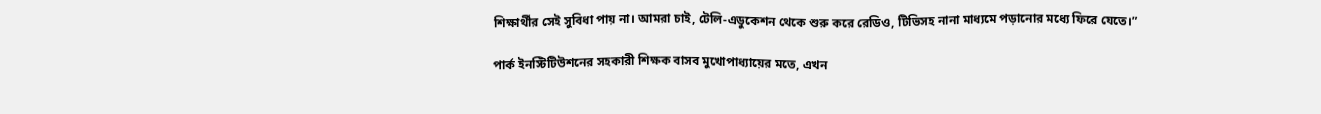শিক্ষার্থীর সেই সুবিধা পায় না। আমরা চাই, টেলি-এডুকেশন থেকে শুরু করে রেডিও, টিভিসহ নানা মাধ্যমে পড়ানোর মধ্যে ফিরে যেতে।”

পার্ক ইনস্টিটিউশনের সহকারী শিক্ষক বাসব মুখোপাধ্যায়ের মতে, এখন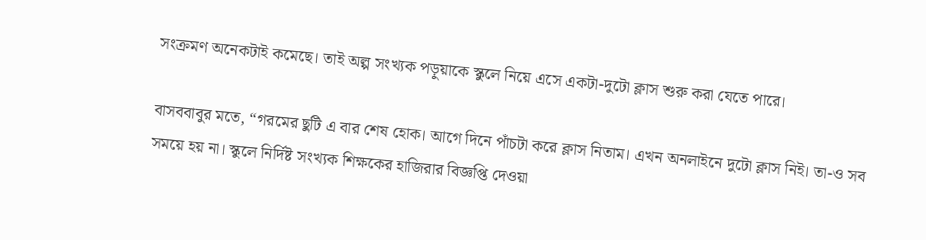সংক্রমণ অনেকটাই কমেছে। তাই অল্প সংখ্যক পড়ুয়াকে স্কুলে নিয়ে এসে একটা-দুটো ক্লাস শুরু করা যেতে পারে।

বাসববাবুর মতে, “গরমের ছুটি এ বার শেষ হোক। আগে দিনে পাঁচটা করে ক্লাস নিতাম। এখন অনলাইনে দুটো ক্লাস নিই। তা-ও সব সময়ে হয় না। স্কুলে নির্দিষ্ট সংখ্যক শিক্ষকের হাজিরার বিজ্ঞপ্তি দেওয়া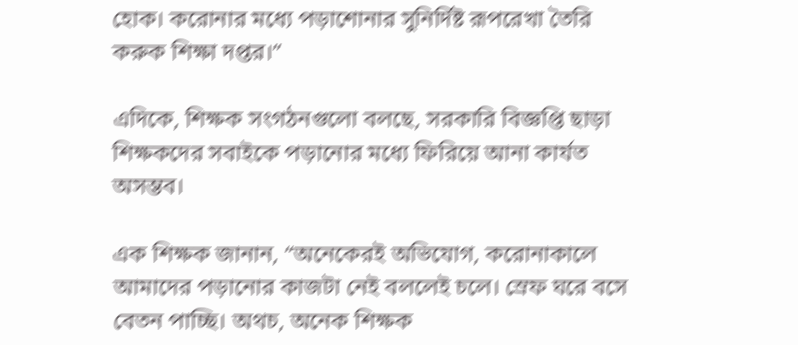হোক। করোনার মধ্যে পড়াশোনার সুনির্দিষ্ট রূপরেখা তৈরি করুক শিক্ষা দপ্তর।”

এদিকে, শিক্ষক সংগঠনগুলো বলছে, সরকারি বিজ্ঞপ্তি ছাড়া শিক্ষকদের সবাইকে পড়ানোর মধ্যে ফিরিয়ে আনা কার্যত অসম্ভব।

এক শিক্ষক জানান, “অনেকেরই অভিযোগ, করোনাকালে আমাদের পড়ানোর কাজটা নেই বললেই চলে। স্রেফ ঘরে বসে বেতন পাচ্ছি। অথচ, অনেক শিক্ষক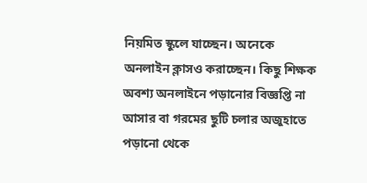নিয়মিত স্কুলে যাচ্ছেন। অনেকে অনলাইন ক্লাসও করাচ্ছেন। কিছু শিক্ষক অবশ্য অনলাইনে পড়ানোর বিজ্ঞপ্তি না আসার বা গরমের ছুটি চলার অজুহাতে পড়ানো থেকে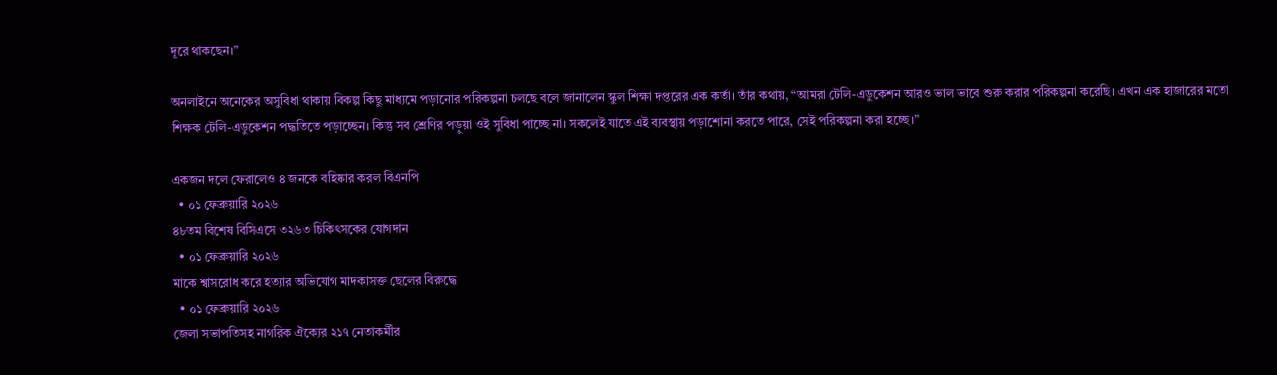দূরে থাকছেন।”

অনলাইনে অনেকের অসুবিধা থাকায় বিকল্প কিছু মাধ্যমে পড়ানোর পরিকল্পনা চলছে বলে জানালেন স্কুল শিক্ষা দপ্তরের এক কর্তা। তাঁর কথায়, “আমরা টেলি-এডুকেশন আরও ভাল ভাবে শুরু করার পরিকল্পনা করেছি। এখন এক হাজারের মতো শিক্ষক টেলি-এডুকেশন পদ্ধতিতে পড়াচ্ছেন। কিন্তু সব শ্রেণির পড়ুয়া ওই সুবিধা পাচ্ছে না। সকলেই যাতে এই ব্যবস্থায় পড়াশোনা করতে পারে, সেই পরিকল্পনা করা হচ্ছে।”

একজন দলে ফেরালেও ৪ জনকে বহিষ্কার করল বিএনপি
  • ০১ ফেব্রুয়ারি ২০২৬
৪৮তম বিশেষ বিসিএসে ৩২৬৩ চিকিৎসকের যোগদান
  • ০১ ফেব্রুয়ারি ২০২৬
মাকে শ্বাসরোধ করে হত্যার অভিযোগ মাদকাসক্ত ছেলের বিরুদ্ধে
  • ০১ ফেব্রুয়ারি ২০২৬
জেলা সভাপতিসহ নাগরিক ঐক্যের ২১৭ নেতাকর্মীর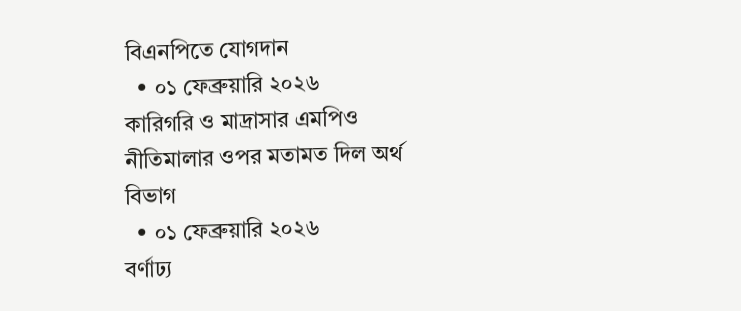বিএনপিতে যোগদান
  • ০১ ফেব্রুয়ারি ২০২৬
কারিগরি ও মাদ্রাসার এমপিও নীতিমালার ওপর মতামত দিল অর্থ বিভাগ
  • ০১ ফেব্রুয়ারি ২০২৬
বর্ণাঢ্য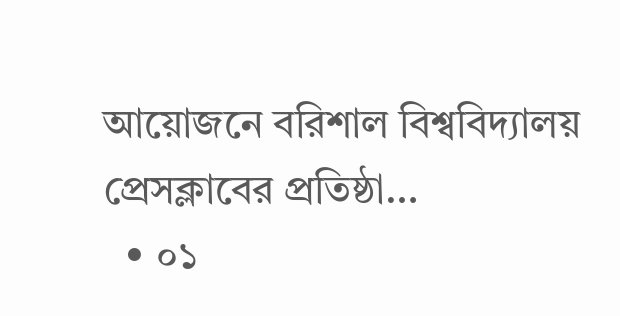আয়োজনে বরিশাল বিশ্ববিদ্যালয় প্রেসক্লাবের প্রতিষ্ঠা…
  • ০১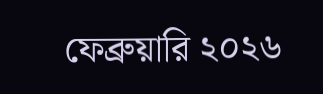ফেব্রুয়ারি ২০২৬